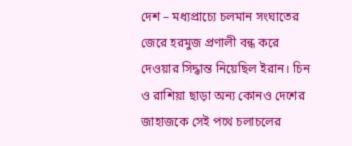দেশ – মধ্যপ্রাচ্যে চলমান সংঘাতের জেরে হরমুজ প্রণালী বন্ধ করে দেওয়ার সিদ্ধান্ত নিয়েছিল ইরান। চিন ও রাশিয়া ছাড়া অন্য কোনও দেশের জাহাজকে সেই পথে চলাচলের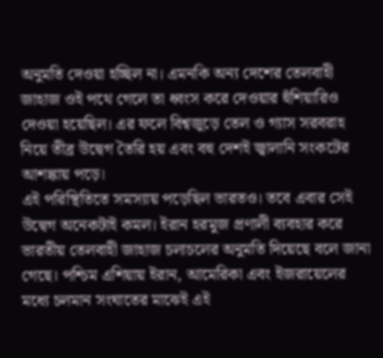অনুমতি দেওয়া হচ্ছিল না। এমনকি অন্য দেশের তেলবাহী জাহাজ ওই পথে গেলে তা ধ্বংস করে দেওয়ার হুঁশিয়ারিও দেওয়া হয়েছিল। এর ফলে বিশ্বজুড়ে তেল ও গ্যাস সরবরাহ নিয়ে তীব্র উদ্বেগ তৈরি হয় এবং বহু দেশই জ্বালানি সংকটের আশঙ্কায় পড়ে।
এই পরিস্থিতিতে সমস্যায় পড়েছিল ভারতও। তবে এবার সেই উদ্বেগ অনেকটাই কমল। ইরান হরমুজ প্রণালী ব্যবহার করে ভারতীয় তেলবাহী জাহাজ চলাচলের অনুমতি দিয়েছে বলে জানা গেছে। পশ্চিম এশিয়ায় ইরান, আমেরিকা এবং ইজরায়েলের মধ্যে চলমান সংঘাতের মাঝেই এই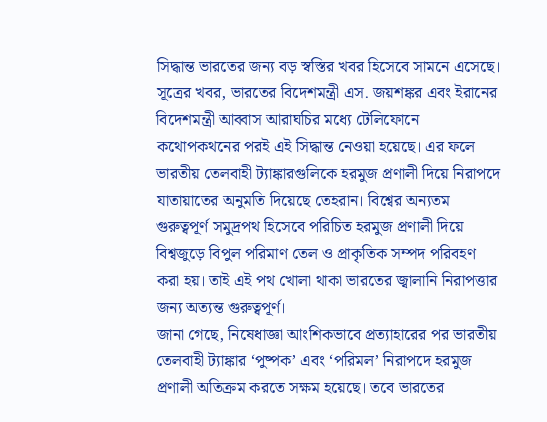সিদ্ধান্ত ভারতের জন্য বড় স্বস্তির খবর হিসেবে সামনে এসেছে।
সূত্রের খবর, ভারতের বিদেশমন্ত্রী এস. জয়শঙ্কর এবং ইরানের বিদেশমন্ত্রী আব্বাস আরাঘচির মধ্যে টেলিফোনে কথোপকথনের পরই এই সিদ্ধান্ত নেওয়া হয়েছে। এর ফলে ভারতীয় তেলবাহী ট্যাঙ্কারগুলিকে হরমুজ প্রণালী দিয়ে নিরাপদে যাতায়াতের অনুমতি দিয়েছে তেহরান। বিশ্বের অন্যতম গুরুত্বপূর্ণ সমুদ্রপথ হিসেবে পরিচিত হরমুজ প্রণালী দিয়ে বিশ্বজুড়ে বিপুল পরিমাণ তেল ও প্রাকৃতিক সম্পদ পরিবহণ করা হয়। তাই এই পথ খোলা থাকা ভারতের জ্বালানি নিরাপত্তার জন্য অত্যন্ত গুরুত্বপূর্ণ।
জানা গেছে, নিষেধাজ্ঞা আংশিকভাবে প্রত্যাহারের পর ভারতীয় তেলবাহী ট্যাঙ্কার ‘পুষ্পক’ এবং ‘পরিমল’ নিরাপদে হরমুজ প্রণালী অতিক্রম করতে সক্ষম হয়েছে। তবে ভারতের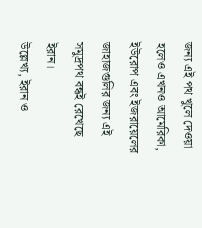জন্য এই পথ খুলে দেওয়া হলেও এখনও আমেরিকা, ইউরোপ এবং ইজরায়েলের জাহাজগুলির জন্য এই সমুদ্রপথ বন্ধই রেখেছে ইরান।
উল্লেখ্য, ইরান ও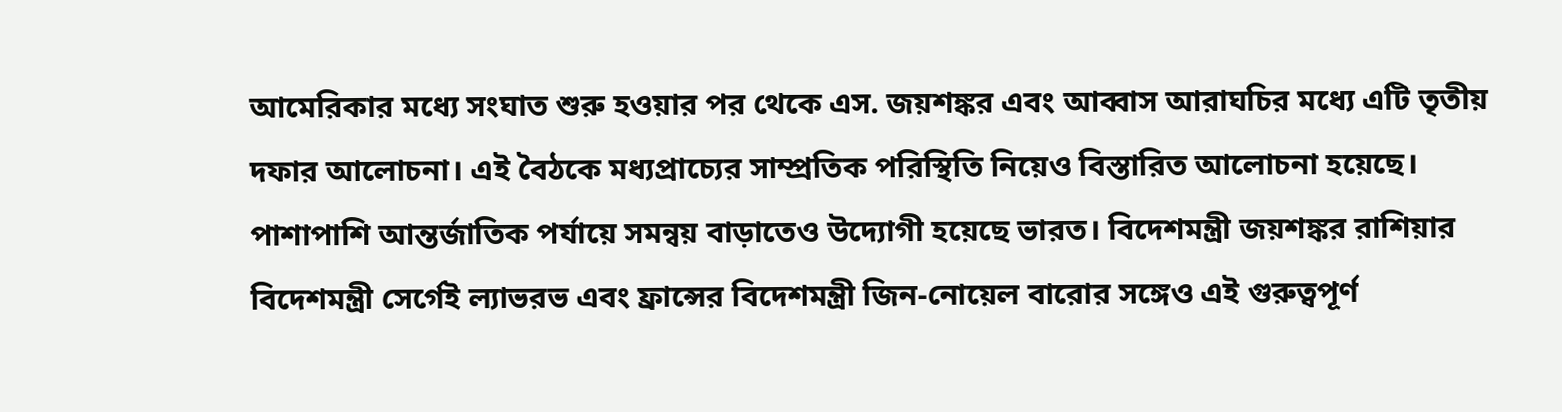আমেরিকার মধ্যে সংঘাত শুরু হওয়ার পর থেকে এস. জয়শঙ্কর এবং আব্বাস আরাঘচির মধ্যে এটি তৃতীয় দফার আলোচনা। এই বৈঠকে মধ্যপ্রাচ্যের সাম্প্রতিক পরিস্থিতি নিয়েও বিস্তারিত আলোচনা হয়েছে। পাশাপাশি আন্তর্জাতিক পর্যায়ে সমন্বয় বাড়াতেও উদ্যোগী হয়েছে ভারত। বিদেশমন্ত্রী জয়শঙ্কর রাশিয়ার বিদেশমন্ত্রী সের্গেই ল্যাভরভ এবং ফ্রান্সের বিদেশমন্ত্রী জিন-নোয়েল বারোর সঙ্গেও এই গুরুত্বপূর্ণ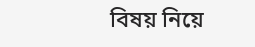বিষয় নিয়ে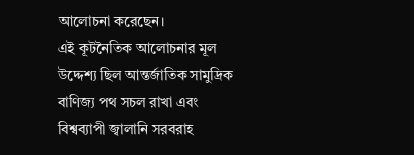আলোচনা করেছেন।
এই কূটনৈতিক আলোচনার মূল উদ্দেশ্য ছিল আন্তর্জাতিক সামুদ্রিক বাণিজ্য পথ সচল রাখা এবং বিশ্বব্যাপী জ্বালানি সরবরাহ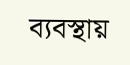ব্যবস্থায়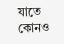যাতে কোনও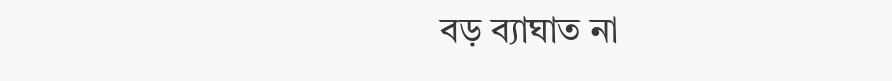বড় ব্যাঘাত না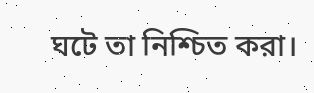ঘটে তা নিশ্চিত করা।